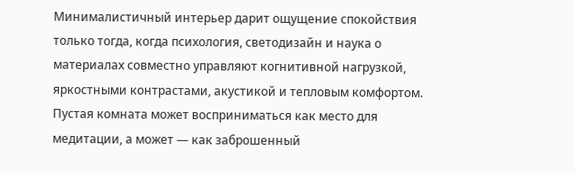Минималистичный интерьер дарит ощущение спокойствия только тогда, когда психология, светодизайн и наука о материалах совместно управляют когнитивной нагрузкой, яркостными контрастами, акустикой и тепловым комфортом.
Пустая комната может восприниматься как место для медитации, а может — как заброшенный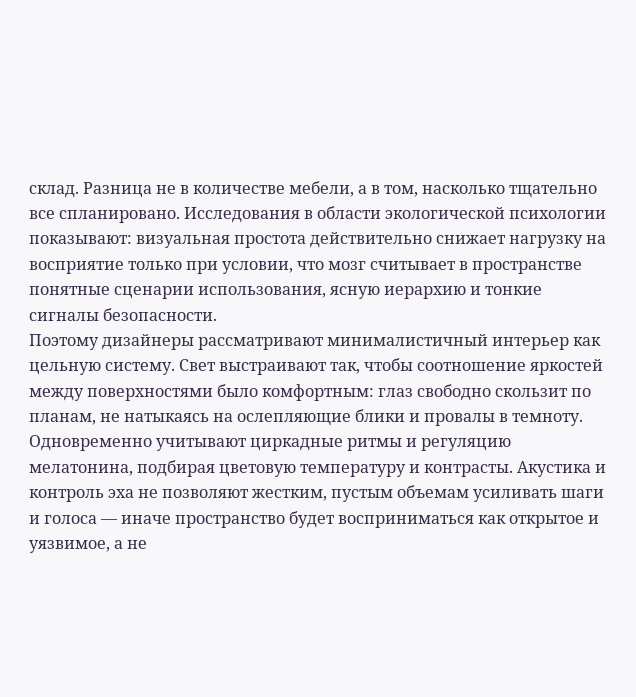склад. Разница не в количестве мебели, а в том, насколько тщательно все спланировано. Исследования в области экологической психологии показывают: визуальная простота действительно снижает нагрузку на восприятие только при условии, что мозг считывает в пространстве понятные сценарии использования, ясную иерархию и тонкие сигналы безопасности.
Поэтому дизайнеры рассматривают минималистичный интерьер как цельную систему. Свет выстраивают так, чтобы соотношение яркостей между поверхностями было комфортным: глаз свободно скользит по планам, не натыкаясь на ослепляющие блики и провалы в темноту. Одновременно учитывают циркадные ритмы и регуляцию мелатонина, подбирая цветовую температуру и контрасты. Акустика и контроль эха не позволяют жестким, пустым объемам усиливать шаги и голоса — иначе пространство будет восприниматься как открытое и уязвимое, а не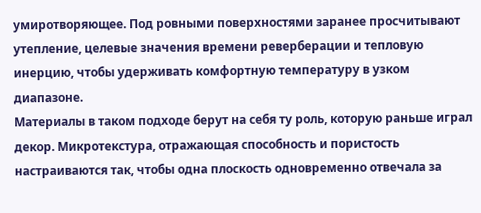умиротворяющее. Под ровными поверхностями заранее просчитывают утепление, целевые значения времени реверберации и тепловую инерцию, чтобы удерживать комфортную температуру в узком диапазоне.
Материалы в таком подходе берут на себя ту роль, которую раньше играл декор. Микротекстура, отражающая способность и пористость настраиваются так, чтобы одна плоскость одновременно отвечала за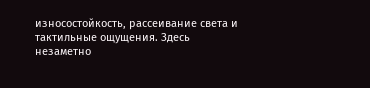износостойкость, рассеивание света и тактильные ощущения. Здесь незаметно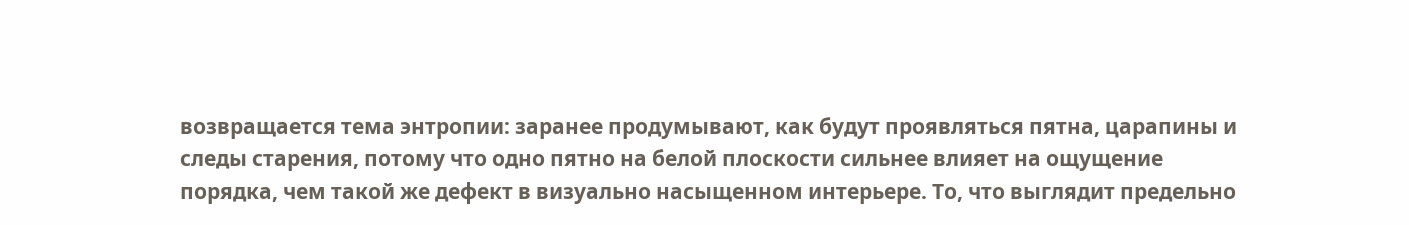возвращается тема энтропии: заранее продумывают, как будут проявляться пятна, царапины и следы старения, потому что одно пятно на белой плоскости сильнее влияет на ощущение порядка, чем такой же дефект в визуально насыщенном интерьере. То, что выглядит предельно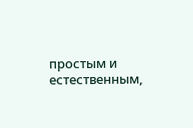простым и естественным,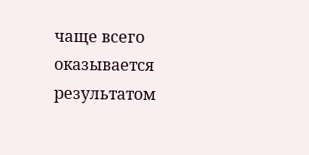чаще всего оказывается результатом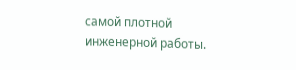самой плотной инженерной работы.